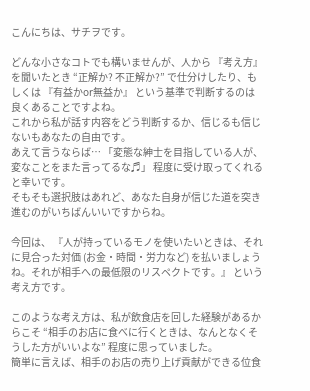こんにちは、サチヲです。

どんな小さなコトでも構いませんが、人から 『考え方』 を聞いたとき “正解か? 不正解か?” で仕分けしたり、もしくは 『有益かor無益か』 という基準で判断するのは良くあることですよね。
これから私が話す内容をどう判断するか、信じるも信じないもあなたの自由です。
あえて言うならば… 「変態な紳士を目指している人が、変なことをまた言ってるな♬」 程度に受け取ってくれると幸いです。
そもそも選択肢はあれど、あなた自身が信じた道を突き進むのがいちばんいいですからね。

今回は、 『人が持っているモノを使いたいときは、それに見合った対価 (お金・時間・労力など) を払いましょうね。それが相手への最低限のリスペクトです。』 という考え方です。

このような考え方は、私が飲食店を回した経験があるからこそ “相手のお店に食べに行くときは、なんとなくそうした方がいいよな” 程度に思っていました。
簡単に言えば、相手のお店の売り上げ貢献ができる位食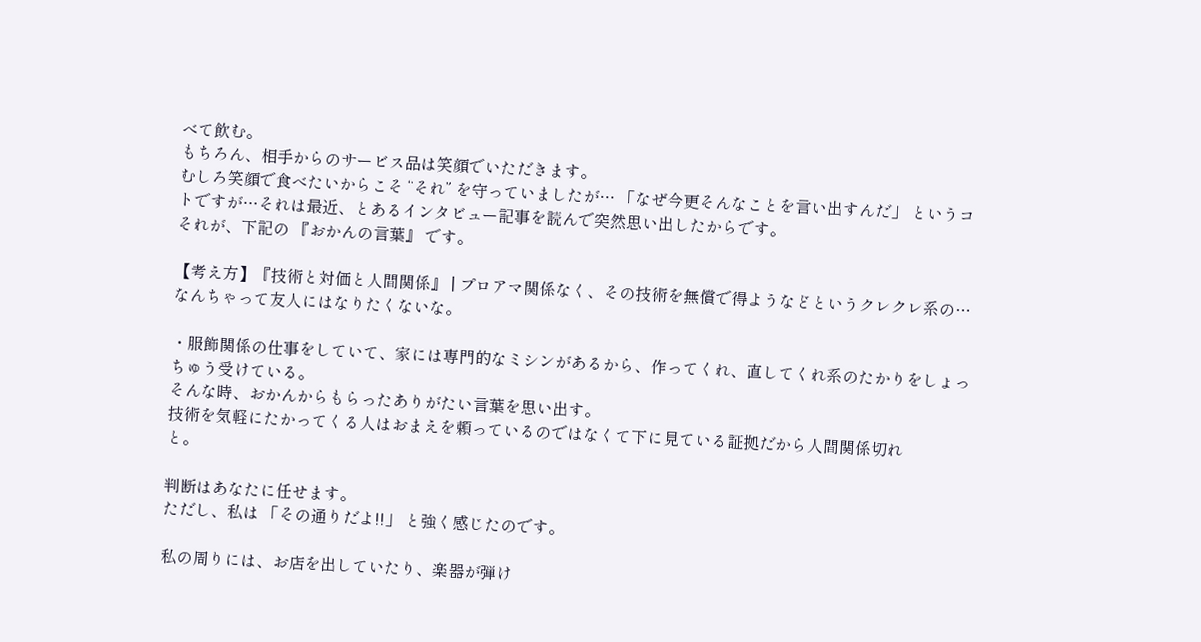べて飲む。
もちろん、相手からのサービス品は笑顔でいただきます。
むしろ笑顔で食べたいからこそ “それ” を守っていましたが… 「なぜ今更そんなことを言い出すんだ」 というコトですが…それは最近、とあるインタビュー記事を読んで突然思い出したからです。
それが、下記の 『おかんの言葉』 です。

【考え方】『技術と対価と人間関係』 | プロアマ関係なく、その技術を無償で得ようなどというクレクレ系の…なんちゃって友人にはなりたくないな。

・服飾関係の仕事をしていて、家には専門的なミシンがあるから、作ってくれ、直してくれ系のたかりをしょっちゅう受けている。
そんな時、おかんからもらったありがたい言葉を思い出す。
技術を気軽にたかってくる人はおまえを頼っているのではなくて下に見ている証拠だから人間関係切れ
と。

判断はあなたに任せます。
ただし、私は 「その通りだよ!!」 と強く感じたのです。

私の周りには、お店を出していたり、楽器が弾け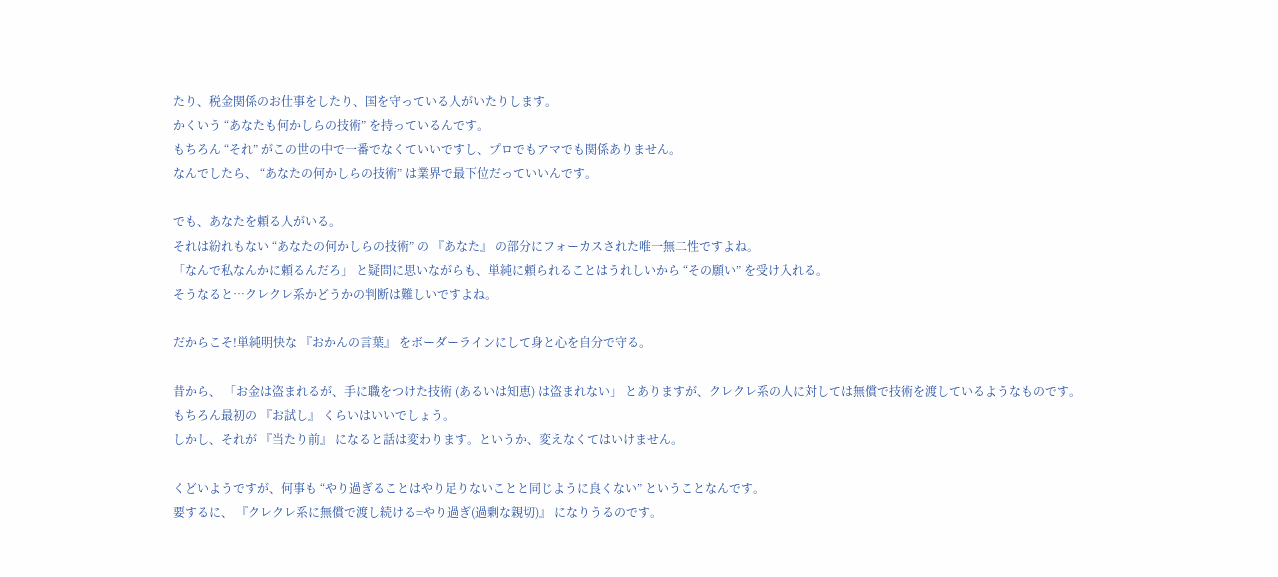たり、税金関係のお仕事をしたり、国を守っている人がいたりします。
かくいう “あなたも何かしらの技術” を持っているんです。
もちろん “それ” がこの世の中で一番でなくていいですし、プロでもアマでも関係ありません。
なんでしたら、 “あなたの何かしらの技術” は業界で最下位だっていいんです。

でも、あなたを頼る人がいる。
それは紛れもない “あなたの何かしらの技術” の 『あなた』 の部分にフォーカスされた唯一無二性ですよね。
「なんで私なんかに頼るんだろ」 と疑問に思いながらも、単純に頼られることはうれしいから “その願い” を受け入れる。
そうなると…クレクレ系かどうかの判断は難しいですよね。

だからこそ!単純明快な 『おかんの言葉』 をボーダーラインにして身と心を自分で守る。

昔から、 「お金は盗まれるが、手に職をつけた技術 (あるいは知恵) は盗まれない」 とありますが、クレクレ系の人に対しては無償で技術を渡しているようなものです。
もちろん最初の 『お試し』 くらいはいいでしょう。
しかし、それが 『当たり前』 になると話は変わります。というか、変えなくてはいけません。

くどいようですが、何事も “やり過ぎることはやり足りないことと同じように良くない” ということなんです。
要するに、 『クレクレ系に無償で渡し続ける=やり過ぎ(過剰な親切)』 になりうるのです。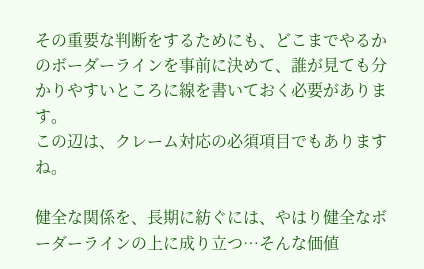その重要な判断をするためにも、どこまでやるかのボーダーラインを事前に決めて、誰が見ても分かりやすいところに線を書いておく必要があります。
この辺は、クレーム対応の必須項目でもありますね。

健全な関係を、長期に紡ぐには、やはり健全なボーダーラインの上に成り立つ…そんな価値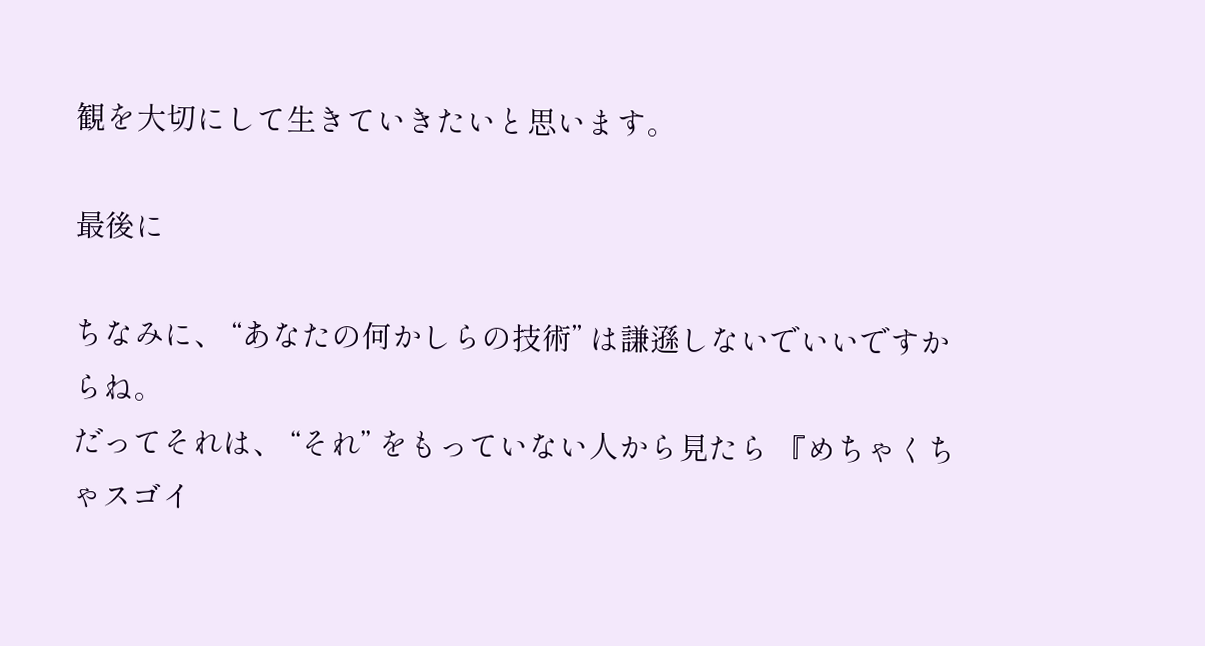観を大切にして生きていきたいと思います。

最後に

ちなみに、 “あなたの何かしらの技術” は謙遜しないでいいですからね。
だってそれは、 “それ” をもっていない人から見たら 『めちゃくちゃスゴイ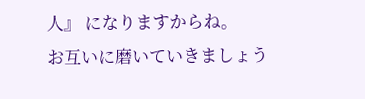人』 になりますからね。
お互いに磨いていきましょう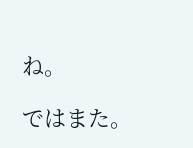ね。

ではまた。